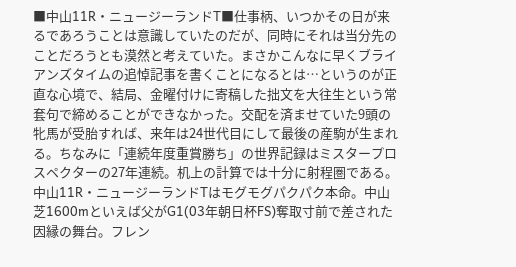■中山11R・ニュージーランドT■仕事柄、いつかその日が来るであろうことは意識していたのだが、同時にそれは当分先のことだろうとも漠然と考えていた。まさかこんなに早くブライアンズタイムの追悼記事を書くことになるとは…というのが正直な心境で、結局、金曜付けに寄稿した拙文を大往生という常套句で締めることができなかった。交配を済ませていた9頭の牝馬が受胎すれば、来年は24世代目にして最後の産駒が生まれる。ちなみに「連続年度重賞勝ち」の世界記録はミスタープロスペクターの27年連続。机上の計算では十分に射程圏である。中山11R・ニュージーランドTはモグモグパクパク本命。中山芝1600mといえば父がG1(03年朝日杯FS)奪取寸前で差された因縁の舞台。フレン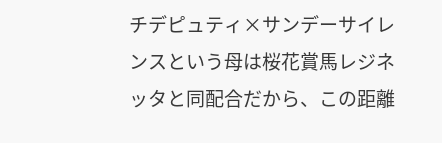チデピュティ×サンデーサイレンスという母は桜花賞馬レジネッタと同配合だから、この距離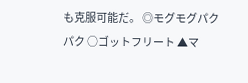も克服可能だ。 ◎モグモグパクパク ○ゴットフリート ▲マ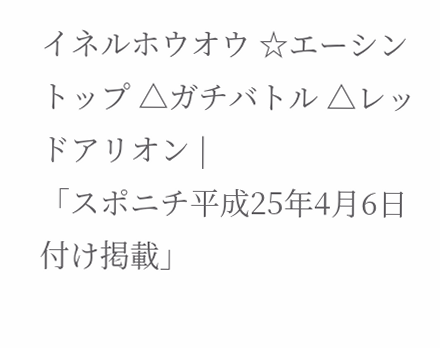イネルホウオウ ☆エーシントップ △ガチバトル △レッドアリオン |
「スポニチ平成25年4月6日付け掲載」